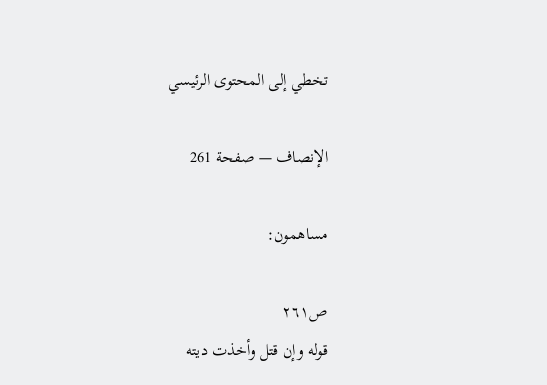تخطي إلى المحتوى الرئيسي

الإنصاف — صفحة 261

مساهمون:

ص٢٦١
قوله وإن قتل وأخذت ديته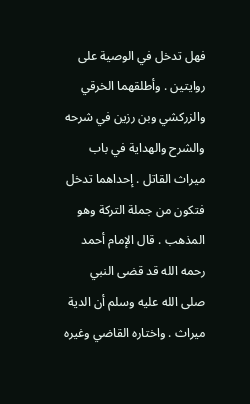فهل تدخل في الوصية على روايتين . وأطلقهما الخرقي والزركشي وبن رزين في شرحه والشرح والهداية في باب ميراث القاتل . إحداهما تدخل فتكون من جملة التركة وهو المذهب . قال الإمام أحمد رحمه الله قد قضى النبي صلى الله عليه وسلم أن الدية ميراث . واختاره القاضي وغيره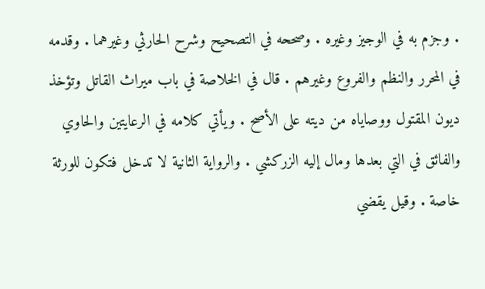. وجزم به في الوجيز وغيره . وصححه في التصحيح وشرح الحارثي وغيرهما . وقدمه في المحرر والنظم والفروع وغيرهم . قال في الخلاصة في باب ميراث القاتل وتؤخذ ديون المقتول ووصاياه من ديته على الأصح . ويأتي كلامه في الرعايتين والحاوي والفائق في التي بعدها ومال إليه الزركشي . والرواية الثانية لا تدخل فتكون للورثة خاصة . وقيل يقضي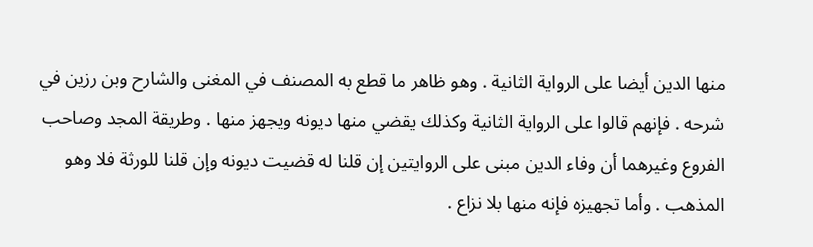منها الدين أيضا على الرواية الثانية . وهو ظاهر ما قطع به المصنف في المغنى والشارح وبن رزين في شرحه . فإنهم قالوا على الرواية الثانية وكذلك يقضي منها ديونه ويجهز منها . وطريقة المجد وصاحب الفروع وغيرهما أن وفاء الدين مبنى على الروايتين إن قلنا له قضيت ديونه وإن قلنا للورثة فلا وهو المذهب . وأما تجهيزه فإنه منها بلا نزاع .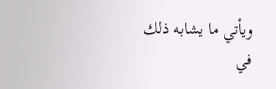ويأتي ما يشابه ذلك في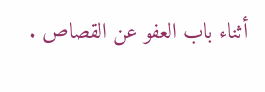أثناء باب العفو عن القصاص .